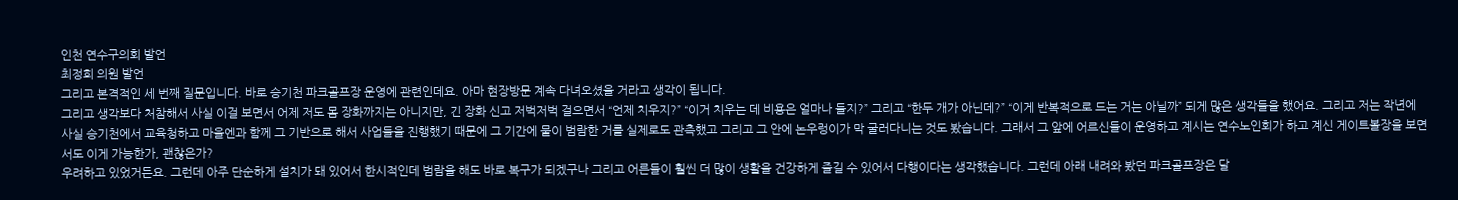인천 연수구의회 발언
최정희 의원 발언
그리고 본격적인 세 번째 질문입니다. 바로 승기천 파크골프장 운영에 관련인데요. 아마 현장방문 계속 다녀오셨을 거라고 생각이 됩니다.
그리고 생각보다 처참해서 사실 이걸 보면서 어제 저도 몸 장화까지는 아니지만, 긴 장화 신고 저벅저벅 걸으면서 “언제 치우지?” “이거 치우는 데 비용은 얼마나 들지?” 그리고 “한두 개가 아닌데?” “이게 반복적으로 드는 거는 아닐까” 되게 많은 생각들을 했어요. 그리고 저는 작년에 사실 승기천에서 교육청하고 마을엔과 함께 그 기반으로 해서 사업들을 진행했기 때문에 그 기간에 물이 범람한 거를 실제로도 관측했고 그리고 그 안에 논우렁이가 막 굴러다니는 것도 봤습니다. 그래서 그 앞에 어르신들이 운영하고 계시는 연수노인회가 하고 계신 게이트볼장을 보면서도 이게 가능한가, 괜찮은가?
우려하고 있었거든요. 그런데 아주 단순하게 설치가 돼 있어서 한시적인데 범람을 해도 바로 복구가 되겠구나 그리고 어른들이 훨씬 더 많이 생활을 건강하게 즐길 수 있어서 다행이다는 생각했습니다. 그런데 아래 내려와 봤던 파크골프장은 달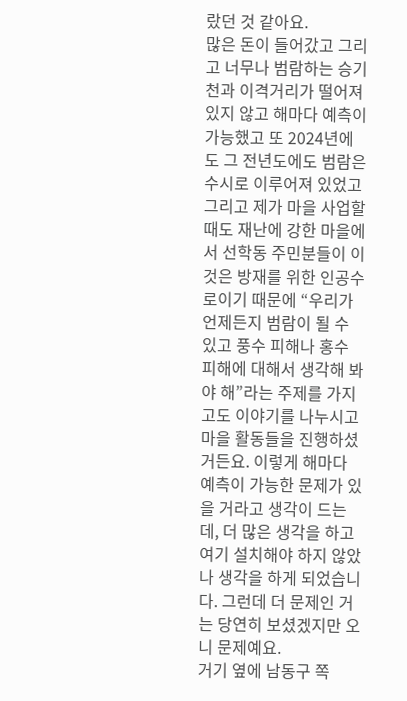랐던 것 같아요.
많은 돈이 들어갔고 그리고 너무나 범람하는 승기천과 이격거리가 떨어져 있지 않고 해마다 예측이 가능했고 또 2024년에도 그 전년도에도 범람은 수시로 이루어져 있었고 그리고 제가 마을 사업할 때도 재난에 강한 마을에서 선학동 주민분들이 이것은 방재를 위한 인공수로이기 때문에 “우리가 언제든지 범람이 될 수 있고 풍수 피해나 홍수 피해에 대해서 생각해 봐야 해”라는 주제를 가지고도 이야기를 나누시고 마을 활동들을 진행하셨거든요. 이렇게 해마다 예측이 가능한 문제가 있을 거라고 생각이 드는데, 더 많은 생각을 하고 여기 설치해야 하지 않았나 생각을 하게 되었습니다. 그런데 더 문제인 거는 당연히 보셨겠지만 오니 문제예요.
거기 옆에 남동구 쪽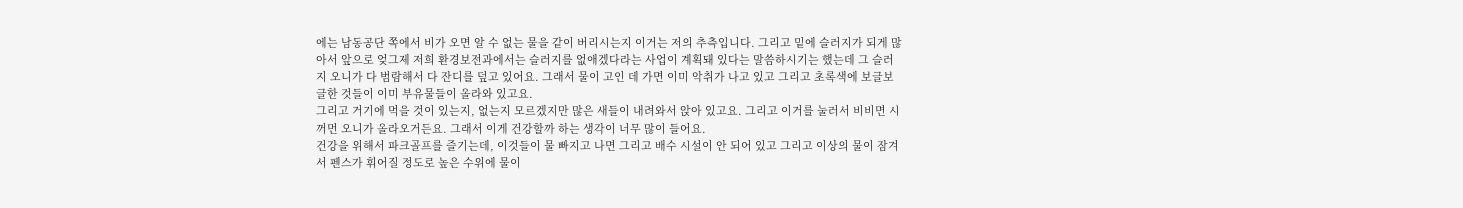에는 남동공단 쪽에서 비가 오면 알 수 없는 물을 같이 버리시는지 이거는 저의 추측입니다. 그리고 밑에 슬러지가 되게 많아서 앞으로 엊그제 저희 환경보전과에서는 슬러지를 없애겠다라는 사업이 계획돼 있다는 말씀하시기는 했는데 그 슬러지 오니가 다 범람해서 다 잔디를 덮고 있어요. 그래서 물이 고인 데 가면 이미 악취가 나고 있고 그리고 초록색에 보글보글한 것들이 이미 부유물들이 올라와 있고요.
그리고 거기에 먹을 것이 있는지, 없는지 모르겠지만 많은 새들이 내려와서 앉아 있고요. 그리고 이거를 눌러서 비비면 시꺼먼 오니가 올라오거든요. 그래서 이게 건강할까 하는 생각이 너무 많이 들어요.
건강을 위해서 파크골프를 즐기는데, 이것들이 물 빠지고 나면 그리고 배수 시설이 안 되어 있고 그리고 이상의 물이 잠겨서 펜스가 휘어질 정도로 높은 수위에 물이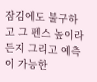잠김에도 불구하고 그 펜스 높이라든지 그리고 예측이 가능한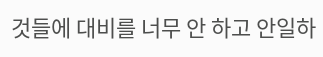것들에 대비를 너무 안 하고 안일하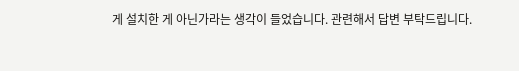게 설치한 게 아닌가라는 생각이 들었습니다. 관련해서 답변 부탁드립니다.